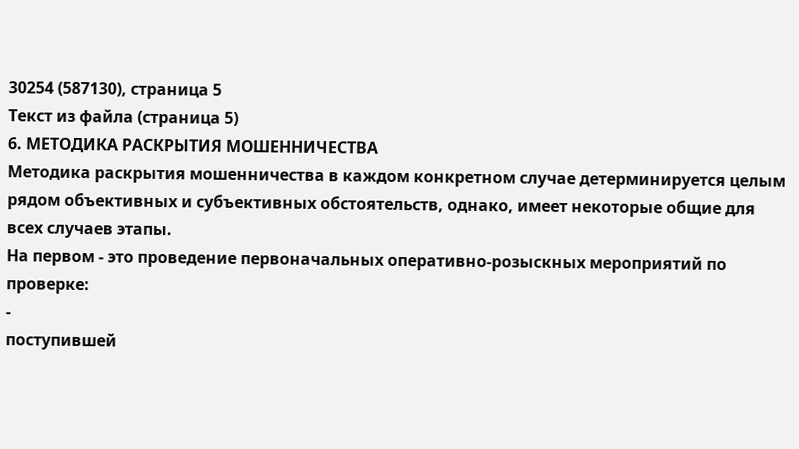30254 (587130), страница 5
Текст из файла (страница 5)
6. МЕТОДИКА РАСКРЫТИЯ МОШЕННИЧЕСТВА
Методика раскрытия мошенничества в каждом конкретном случае детерминируется целым рядом объективных и субъективных обстоятельств, однако, имеет некоторые общие для всех случаев этапы.
На первом - это проведение первоначальных оперативно-розыскных мероприятий по проверке:
-
поступившей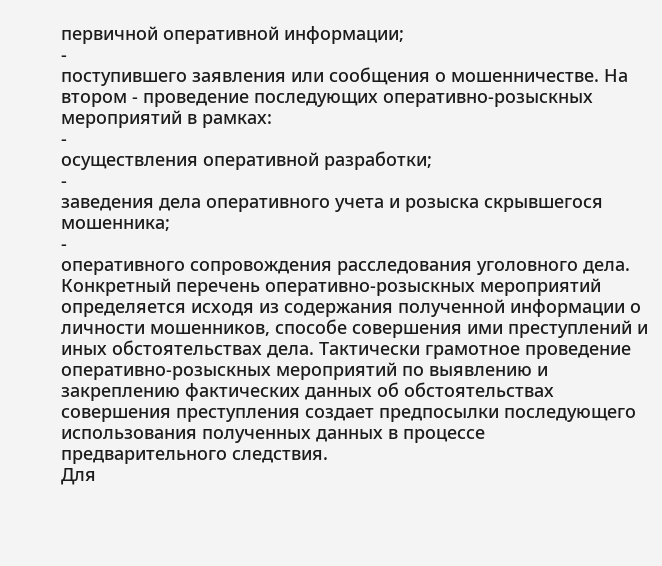первичной оперативной информации;
-
поступившего заявления или сообщения о мошенничестве. На втором - проведение последующих оперативно-розыскных мероприятий в рамках:
-
осуществления оперативной разработки;
-
заведения дела оперативного учета и розыска скрывшегося мошенника;
-
оперативного сопровождения расследования уголовного дела.
Конкретный перечень оперативно-розыскных мероприятий определяется исходя из содержания полученной информации о личности мошенников, способе совершения ими преступлений и иных обстоятельствах дела. Тактически грамотное проведение оперативно-розыскных мероприятий по выявлению и закреплению фактических данных об обстоятельствах совершения преступления создает предпосылки последующего использования полученных данных в процессе предварительного следствия.
Для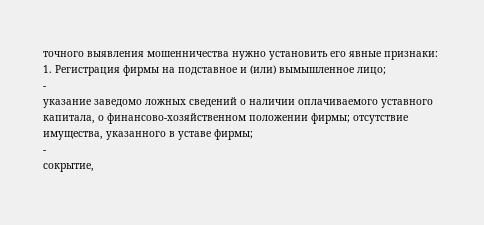точного выявления мошенничества нужно установить его явные признаки:
1. Регистрация фирмы на подставное и (или) вымышленное лицо;
-
указание заведомо ложных сведений о наличии оплачиваемого уставного капитала, о финансово-хозяйственном положении фирмы; отсутствие имущества, указанного в уставе фирмы;
-
сокрытие,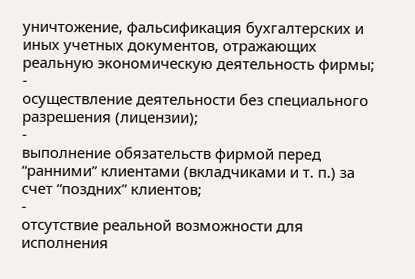уничтожение, фальсификация бухгалтерских и иных учетных документов, отражающих реальную экономическую деятельность фирмы;
-
осуществление деятельности без специального разрешения (лицензии);
-
выполнение обязательств фирмой перед “ранними” клиентами (вкладчиками и т. п.) за счет “поздних” клиентов;
-
отсутствие реальной возможности для исполнения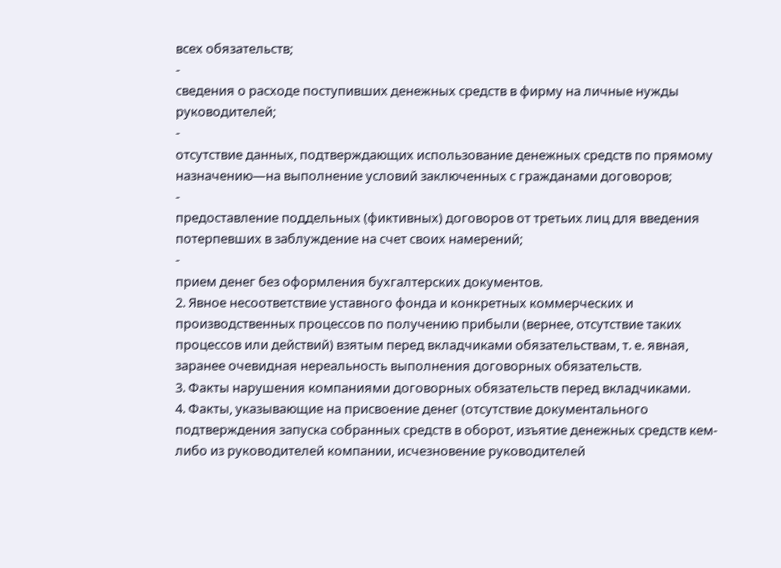всех обязательств;
-
сведения о расходе поступивших денежных средств в фирму на личные нужды руководителей;
-
отсутствие данных, подтверждающих использование денежных средств по прямому назначению—на выполнение условий заключенных с гражданами договоров;
-
предоставление поддельных (фиктивных) договоров от третьих лиц для введения потерпевших в заблуждение на счет своих намерений;
-
прием денег без оформления бухгалтерских документов.
2. Явное несоответствие уставного фонда и конкретных коммерческих и производственных процессов по получению прибыли (вернее, отсутствие таких процессов или действий) взятым перед вкладчиками обязательствам, т. е. явная, заранее очевидная нереальность выполнения договорных обязательств.
3. Факты нарушения компаниями договорных обязательств перед вкладчиками.
4. Факты, указывающие на присвоение денег (отсутствие документального подтверждения запуска собранных средств в оборот, изъятие денежных средств кем-либо из руководителей компании, исчезновение руководителей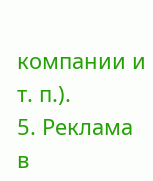компании и т. п.).
5. Реклама в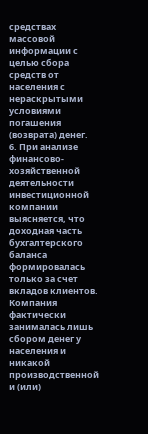средствах массовой информации с целью сбора средств от населения с нераскрытыми условиями погашения (возврата) денег.
6. При анализе финансово-хозяйственной деятельности инвестиционной компании выясняется, что доходная часть бухгалтерского баланса формировалась только за счет вкладов клиентов. Компания фактически занималась лишь сбором денег у населения и никакой производственной и (или)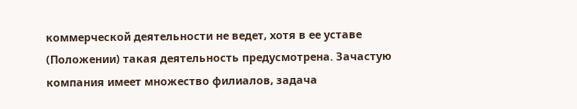коммерческой деятельности не ведет, хотя в ее уставе (Положении) такая деятельность предусмотрена. Зачастую компания имеет множество филиалов, задача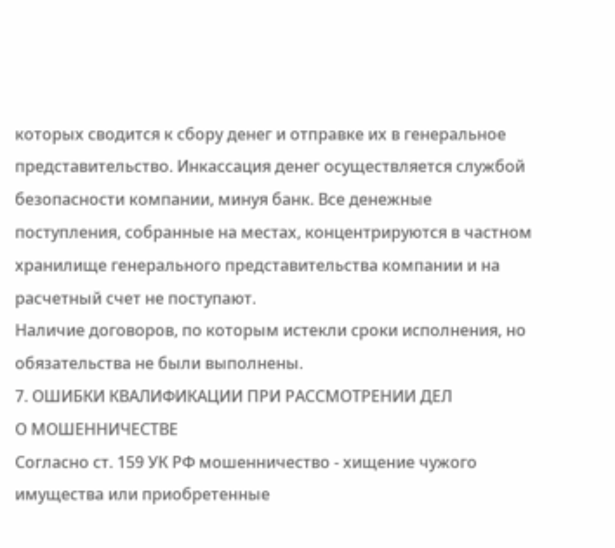которых сводится к сбору денег и отправке их в генеральное представительство. Инкассация денег осуществляется службой безопасности компании, минуя банк. Все денежные поступления, собранные на местах, концентрируются в частном хранилище генерального представительства компании и на расчетный счет не поступают.
Наличие договоров, по которым истекли сроки исполнения, но обязательства не были выполнены.
7. ОШИБКИ КВАЛИФИКАЦИИ ПРИ РАССМОТРЕНИИ ДЕЛ
О МОШЕННИЧЕСТВЕ
Согласно ст. 159 УК РФ мошенничество - хищение чужого имущества или приобретенные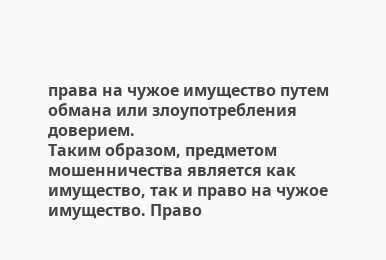права на чужое имущество путем обмана или злоупотребления доверием.
Таким образом, предметом мошенничества является как имущество, так и право на чужое имущество. Право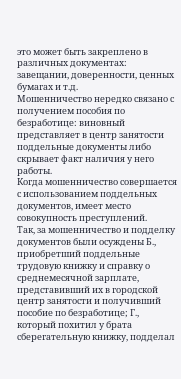это может быть закреплено в различных документах: завещании, доверенности, ценных бумагах и т.д.
Мошенничество нередко связано с получением пособия по безработице: виновный представляет в центр занятости поддельные документы либо скрывает факт наличия у него работы.
Когда мошенничество совершается с использованием поддельных документов, имеет место совокупность преступлений.
Так, за мошенничество и подделку документов были осуждены Б., приобретший поддельные трудовую книжку и справку о среднемесячной зарплате, представивший их в городской центр занятости и получивший пособие по безработице; Г., который похитил у брата сберегательную книжку, подделал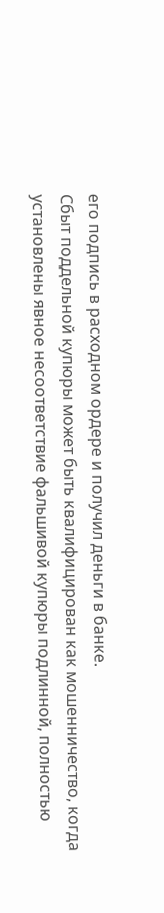его подпись в расходном ордере и получил деньги в банке.
Сбыт поддельной купюры может быть квалифицирован как мошенничество, когда установлены явное несоответствие фальшивой купюры подлинной, полностью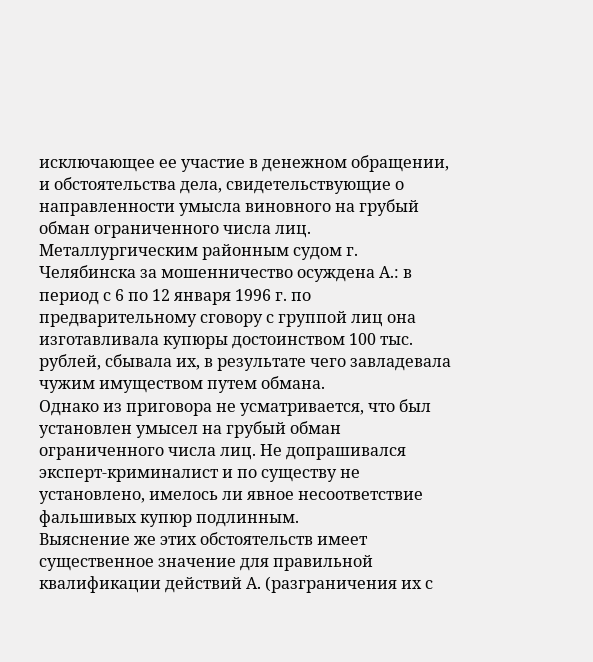исключающее ее участие в денежном обращении, и обстоятельства дела, свидетельствующие о направленности умысла виновного на грубый обман ограниченного числа лиц.
Металлургическим районным судом г. Челябинска за мошенничество осуждена А.: в период с 6 по 12 января 1996 г. по предварительному сговору с группой лиц она изготавливала купюры достоинством 100 тыс. рублей, сбывала их, в результате чего завладевала чужим имуществом путем обмана.
Однако из приговора не усматривается, что был установлен умысел на грубый обман ограниченного числа лиц. Не допрашивался эксперт-криминалист и по существу не установлено, имелось ли явное несоответствие фальшивых купюр подлинным.
Выяснение же этих обстоятельств имеет существенное значение для правильной квалификации действий А. (разграничения их с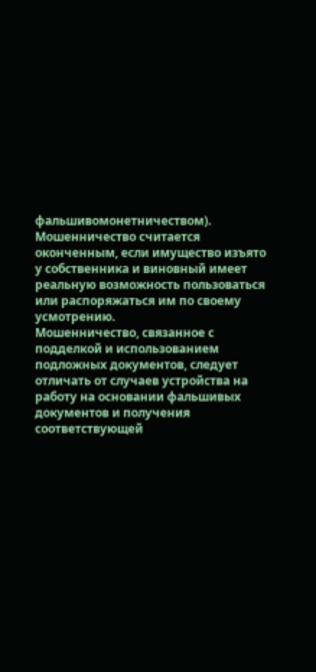фальшивомонетничеством).
Мошенничество считается оконченным, если имущество изъято у собственника и виновный имеет реальную возможность пользоваться или распоряжаться им по своему усмотрению.
Мошенничество, связанное с подделкой и использованием подложных документов, следует отличать от случаев устройства на работу на основании фальшивых документов и получения соответствующей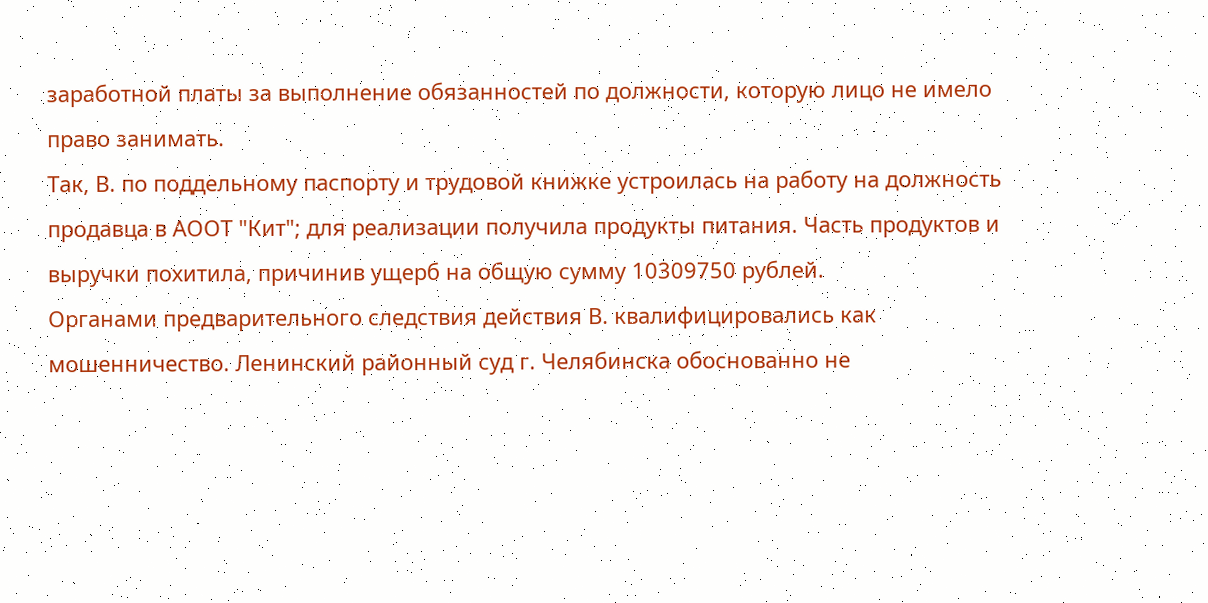заработной платы за выполнение обязанностей по должности, которую лицо не имело право занимать.
Так, В. по поддельному паспорту и трудовой книжке устроилась на работу на должность продавца в АООТ "Кит"; для реализации получила продукты питания. Часть продуктов и выручки похитила, причинив ущерб на общую сумму 10309750 рублей.
Органами предварительного следствия действия В. квалифицировались как мошенничество. Ленинский районный суд г. Челябинска обоснованно не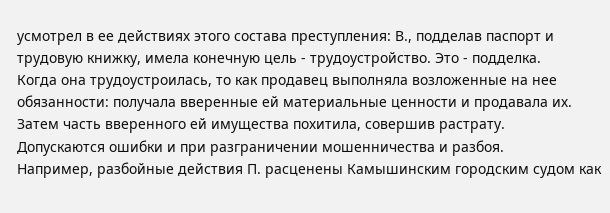усмотрел в ее действиях этого состава преступления: В., подделав паспорт и трудовую книжку, имела конечную цель - трудоустройство. Это - подделка.
Когда она трудоустроилась, то как продавец выполняла возложенные на нее обязанности: получала вверенные ей материальные ценности и продавала их. Затем часть вверенного ей имущества похитила, совершив растрату.
Допускаются ошибки и при разграничении мошенничества и разбоя.
Например, разбойные действия П. расценены Камышинским городским судом как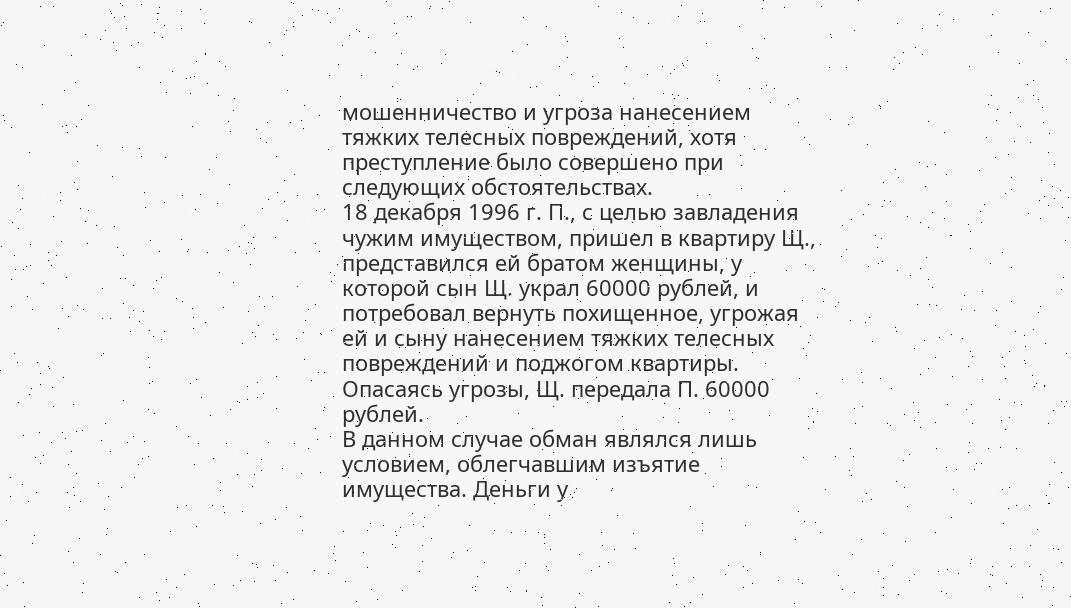мошенничество и угроза нанесением тяжких телесных повреждений, хотя преступление было совершено при следующих обстоятельствах.
18 декабря 1996 г. П., с целью завладения чужим имуществом, пришел в квартиру Щ., представился ей братом женщины, у которой сын Щ. украл 60000 рублей, и потребовал вернуть похищенное, угрожая ей и сыну нанесением тяжких телесных повреждений и поджогом квартиры. Опасаясь угрозы, Щ. передала П. 60000 рублей.
В данном случае обман являлся лишь условием, облегчавшим изъятие имущества. Деньги у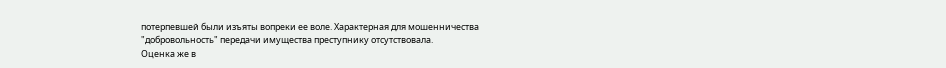потерпевшей были изъяты вопреки ее воле. Характерная для мошенничества "добровольность" передачи имущества преступнику отсутствовала.
Оценка же в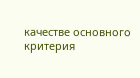качестве основного критерия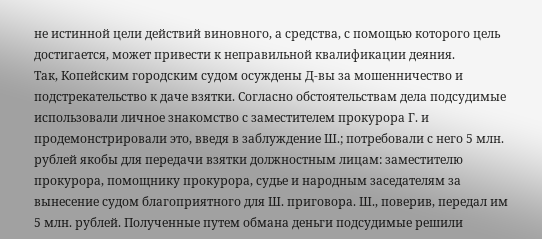не истинной цели действий виновного, а средства, с помощью которого цель достигается, может привести к неправильной квалификации деяния.
Так, Копейским городским судом осуждены Д-вы за мошенничество и подстрекательство к даче взятки. Согласно обстоятельствам дела подсудимые использовали личное знакомство с заместителем прокурора Г. и продемонстрировали это, введя в заблуждение Ш.; потребовали с него 5 млн. рублей якобы для передачи взятки должностным лицам: заместителю прокурора, помощнику прокурора, судье и народным заседателям за вынесение судом благоприятного для Ш. приговора. Ш., поверив, передал им 5 млн. рублей. Полученные путем обмана деньги подсудимые решили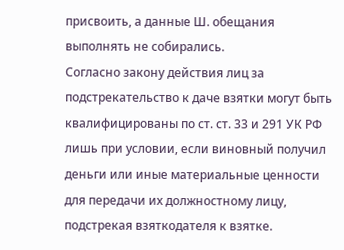присвоить, а данные Ш. обещания выполнять не собирались.
Согласно закону действия лиц за подстрекательство к даче взятки могут быть квалифицированы по ст. ст. 33 и 291 УК РФ лишь при условии, если виновный получил деньги или иные материальные ценности для передачи их должностному лицу, подстрекая взяткодателя к взятке.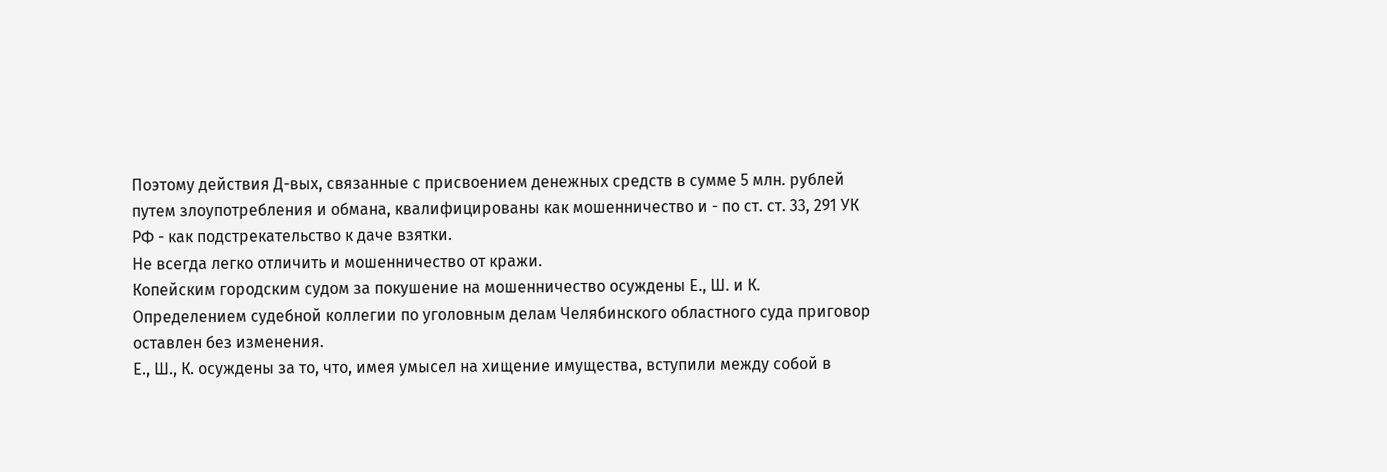Поэтому действия Д-вых, связанные с присвоением денежных средств в сумме 5 млн. рублей путем злоупотребления и обмана, квалифицированы как мошенничество и - по ст. ст. 33, 291 УК РФ - как подстрекательство к даче взятки.
Не всегда легко отличить и мошенничество от кражи.
Копейским городским судом за покушение на мошенничество осуждены Е., Ш. и К. Определением судебной коллегии по уголовным делам Челябинского областного суда приговор оставлен без изменения.
Е., Ш., К. осуждены за то, что, имея умысел на хищение имущества, вступили между собой в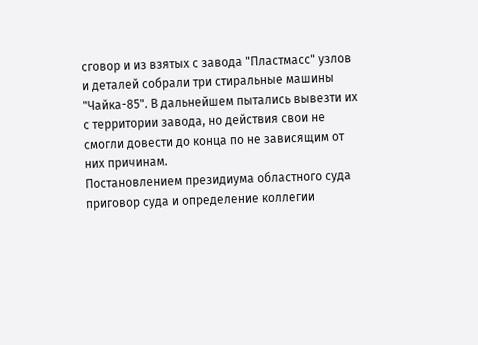сговор и из взятых с завода "Пластмасс" узлов и деталей собрали три стиральные машины "Чайка-85". В дальнейшем пытались вывезти их с территории завода, но действия свои не смогли довести до конца по не зависящим от них причинам.
Постановлением президиума областного суда приговор суда и определение коллегии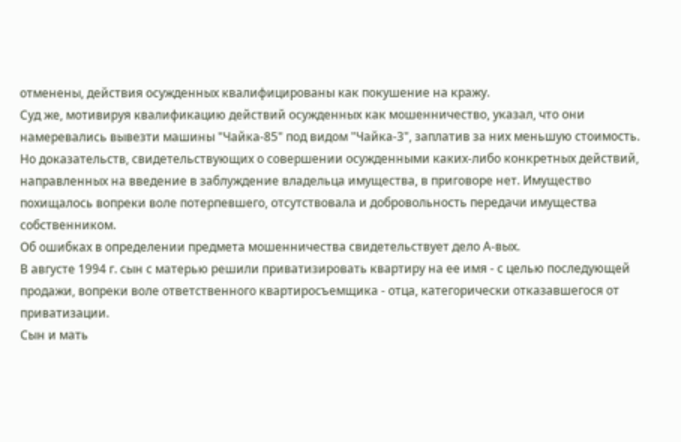отменены, действия осужденных квалифицированы как покушение на кражу.
Суд же, мотивируя квалификацию действий осужденных как мошенничество, указал, что они намеревались вывезти машины "Чайка-85" под видом "Чайка-3", заплатив за них меньшую стоимость. Но доказательств, свидетельствующих о совершении осужденными каких-либо конкретных действий, направленных на введение в заблуждение владельца имущества, в приговоре нет. Имущество похищалось вопреки воле потерпевшего, отсутствовала и добровольность передачи имущества собственником.
Об ошибках в определении предмета мошенничества свидетельствует дело А-вых.
В августе 1994 г. сын с матерью решили приватизировать квартиру на ее имя - с целью последующей продажи, вопреки воле ответственного квартиросъемщика - отца, категорически отказавшегося от приватизации.
Сын и мать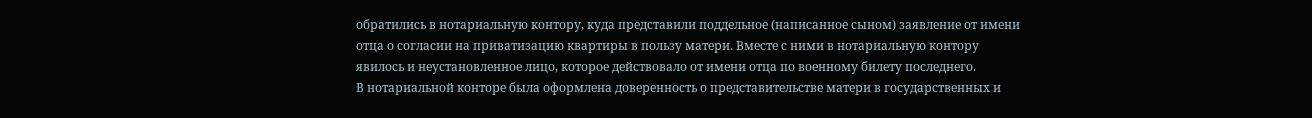обратились в нотариальную контору, куда представили поддельное (написанное сыном) заявление от имени отца о согласии на приватизацию квартиры в пользу матери. Вместе с ними в нотариальную контору явилось и неустановленное лицо, которое действовало от имени отца по военному билету последнего.
В нотариальной конторе была оформлена доверенность о представительстве матери в государственных и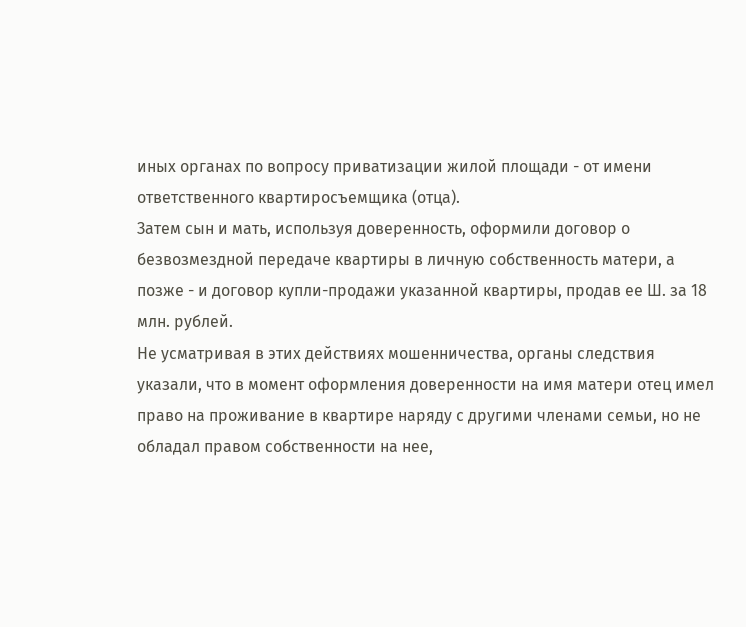иных органах по вопросу приватизации жилой площади - от имени ответственного квартиросъемщика (отца).
Затем сын и мать, используя доверенность, оформили договор о безвозмездной передаче квартиры в личную собственность матери, а позже - и договор купли-продажи указанной квартиры, продав ее Ш. за 18 млн. рублей.
Не усматривая в этих действиях мошенничества, органы следствия указали, что в момент оформления доверенности на имя матери отец имел право на проживание в квартире наряду с другими членами семьи, но не обладал правом собственности на нее,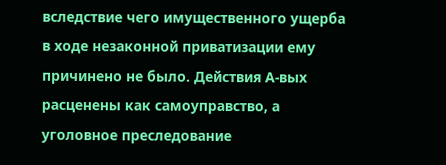вследствие чего имущественного ущерба в ходе незаконной приватизации ему причинено не было. Действия А-вых расценены как самоуправство, а уголовное преследование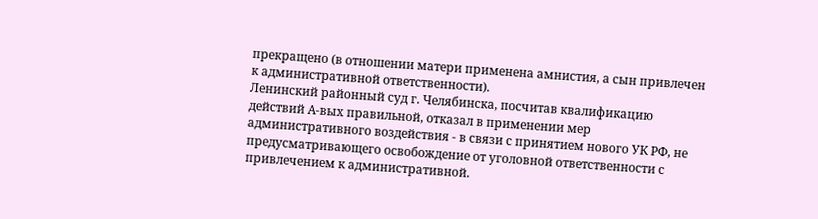прекращено (в отношении матери применена амнистия, а сын привлечен к административной ответственности).
Ленинский районный суд г. Челябинска, посчитав квалификацию действий А-вых правильной, отказал в применении мер административного воздействия - в связи с принятием нового УК РФ, не предусматривающего освобождение от уголовной ответственности с привлечением к административной.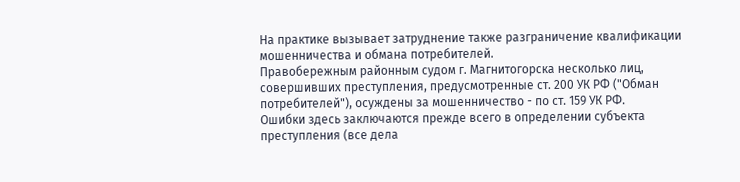На практике вызывает затруднение также разграничение квалификации мошенничества и обмана потребителей.
Правобережным районным судом г. Магнитогорска несколько лиц, совершивших преступления, предусмотренные ст. 200 УК РФ ("Обман потребителей"), осуждены за мошенничество - по ст. 159 УК РФ.
Ошибки здесь заключаются прежде всего в определении субъекта преступления (все дела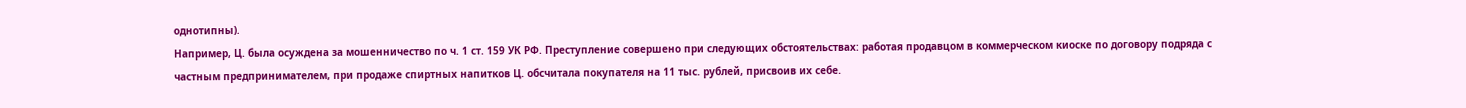однотипны).
Например, Ц. была осуждена за мошенничество по ч. 1 ст. 159 УК РФ. Преступление совершено при следующих обстоятельствах: работая продавцом в коммерческом киоске по договору подряда с частным предпринимателем, при продаже спиртных напитков Ц. обсчитала покупателя на 11 тыс. рублей, присвоив их себе.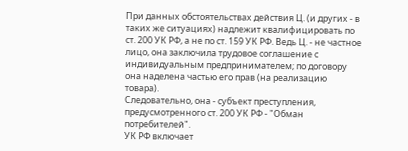При данных обстоятельствах действия Ц. (и других - в таких же ситуациях) надлежит квалифицировать по ст. 200 УК РФ, а не по ст. 159 УК РФ. Ведь Ц. - не частное лицо, она заключила трудовое соглашение с индивидуальным предпринимателем; по договору она наделена частью его прав (на реализацию товара).
Следовательно, она - субъект преступления, предусмотренного ст. 200 УК РФ - "Обман потребителей".
УК РФ включает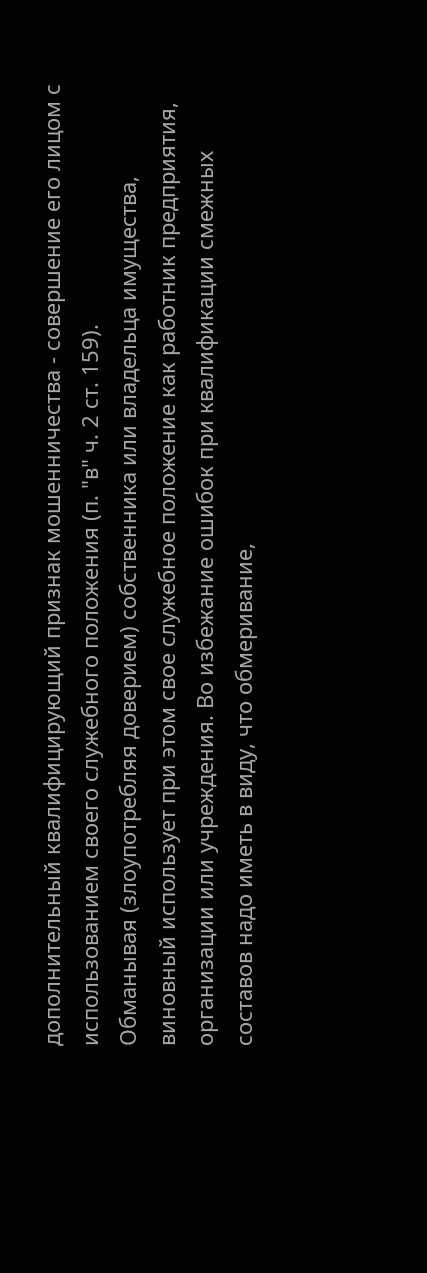дополнительный квалифицирующий признак мошенничества - совершение его лицом с использованием своего служебного положения (п. "в" ч. 2 ст. 159).
Обманывая (злоупотребляя доверием) собственника или владельца имущества, виновный использует при этом свое служебное положение как работник предприятия, организации или учреждения. Во избежание ошибок при квалификации смежных составов надо иметь в виду, что обмеривание,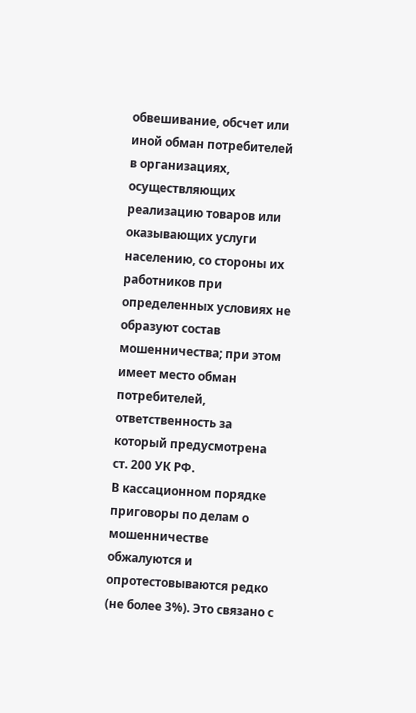обвешивание, обсчет или иной обман потребителей в организациях, осуществляющих реализацию товаров или оказывающих услуги населению, со стороны их работников при определенных условиях не образуют состав мошенничества; при этом имеет место обман потребителей, ответственность за который предусмотрена ст. 200 УК РФ.
В кассационном порядке приговоры по делам о мошенничестве обжалуются и опротестовываются редко (не более 3%). Это связано с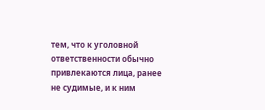тем, что к уголовной ответственности обычно привлекаются лица, ранее не судимые, и к ним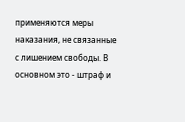применяются меры наказания, не связанные с лишением свободы. В основном это - штраф и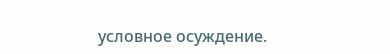условное осуждение.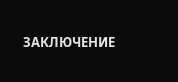ЗАКЛЮЧЕНИЕ